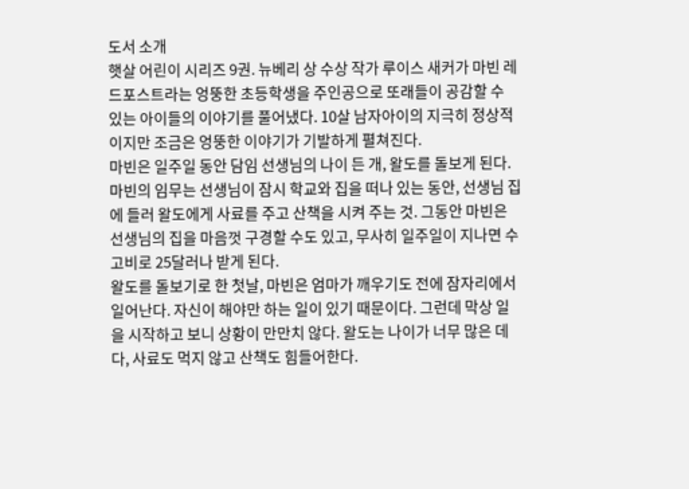도서 소개
햇살 어린이 시리즈 9권. 뉴베리 상 수상 작가 루이스 새커가 마빈 레드포스트라는 엉뚱한 초등학생을 주인공으로 또래들이 공감할 수 있는 아이들의 이야기를 풀어냈다. 10살 남자아이의 지극히 정상적이지만 조금은 엉뚱한 이야기가 기발하게 펼쳐진다.
마빈은 일주일 동안 담임 선생님의 나이 든 개, 왈도를 돌보게 된다. 마빈의 임무는 선생님이 잠시 학교와 집을 떠나 있는 동안, 선생님 집에 들러 왈도에게 사료를 주고 산책을 시켜 주는 것. 그동안 마빈은 선생님의 집을 마음껏 구경할 수도 있고, 무사히 일주일이 지나면 수고비로 25달러나 받게 된다.
왈도를 돌보기로 한 첫날, 마빈은 엄마가 깨우기도 전에 잠자리에서 일어난다. 자신이 해야만 하는 일이 있기 때문이다. 그런데 막상 일을 시작하고 보니 상황이 만만치 않다. 왈도는 나이가 너무 많은 데다, 사료도 먹지 않고 산책도 힘들어한다.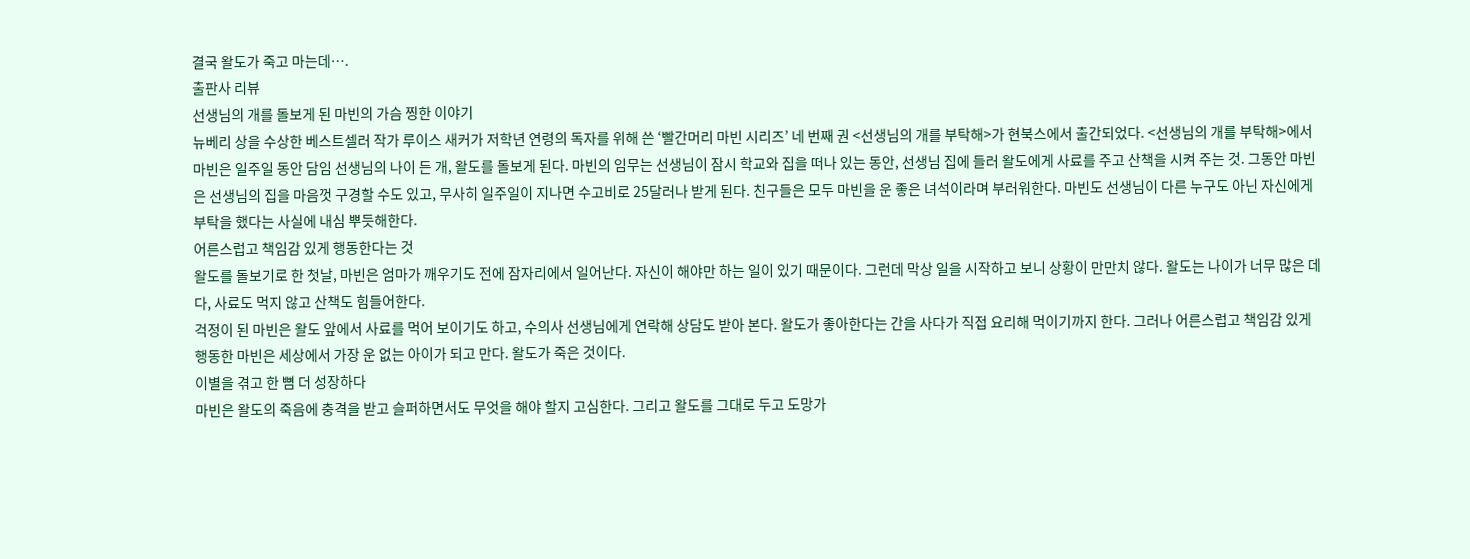결국 왈도가 죽고 마는데….
출판사 리뷰
선생님의 개를 돌보게 된 마빈의 가슴 찡한 이야기
뉴베리 상을 수상한 베스트셀러 작가 루이스 새커가 저학년 연령의 독자를 위해 쓴 ‘빨간머리 마빈 시리즈’ 네 번째 권 <선생님의 개를 부탁해>가 현북스에서 출간되었다. <선생님의 개를 부탁해>에서 마빈은 일주일 동안 담임 선생님의 나이 든 개, 왈도를 돌보게 된다. 마빈의 임무는 선생님이 잠시 학교와 집을 떠나 있는 동안, 선생님 집에 들러 왈도에게 사료를 주고 산책을 시켜 주는 것. 그동안 마빈은 선생님의 집을 마음껏 구경할 수도 있고, 무사히 일주일이 지나면 수고비로 25달러나 받게 된다. 친구들은 모두 마빈을 운 좋은 녀석이라며 부러워한다. 마빈도 선생님이 다른 누구도 아닌 자신에게 부탁을 했다는 사실에 내심 뿌듯해한다.
어른스럽고 책임감 있게 행동한다는 것
왈도를 돌보기로 한 첫날, 마빈은 엄마가 깨우기도 전에 잠자리에서 일어난다. 자신이 해야만 하는 일이 있기 때문이다. 그런데 막상 일을 시작하고 보니 상황이 만만치 않다. 왈도는 나이가 너무 많은 데다, 사료도 먹지 않고 산책도 힘들어한다.
걱정이 된 마빈은 왈도 앞에서 사료를 먹어 보이기도 하고, 수의사 선생님에게 연락해 상담도 받아 본다. 왈도가 좋아한다는 간을 사다가 직접 요리해 먹이기까지 한다. 그러나 어른스럽고 책임감 있게 행동한 마빈은 세상에서 가장 운 없는 아이가 되고 만다. 왈도가 죽은 것이다.
이별을 겪고 한 뼘 더 성장하다
마빈은 왈도의 죽음에 충격을 받고 슬퍼하면서도 무엇을 해야 할지 고심한다. 그리고 왈도를 그대로 두고 도망가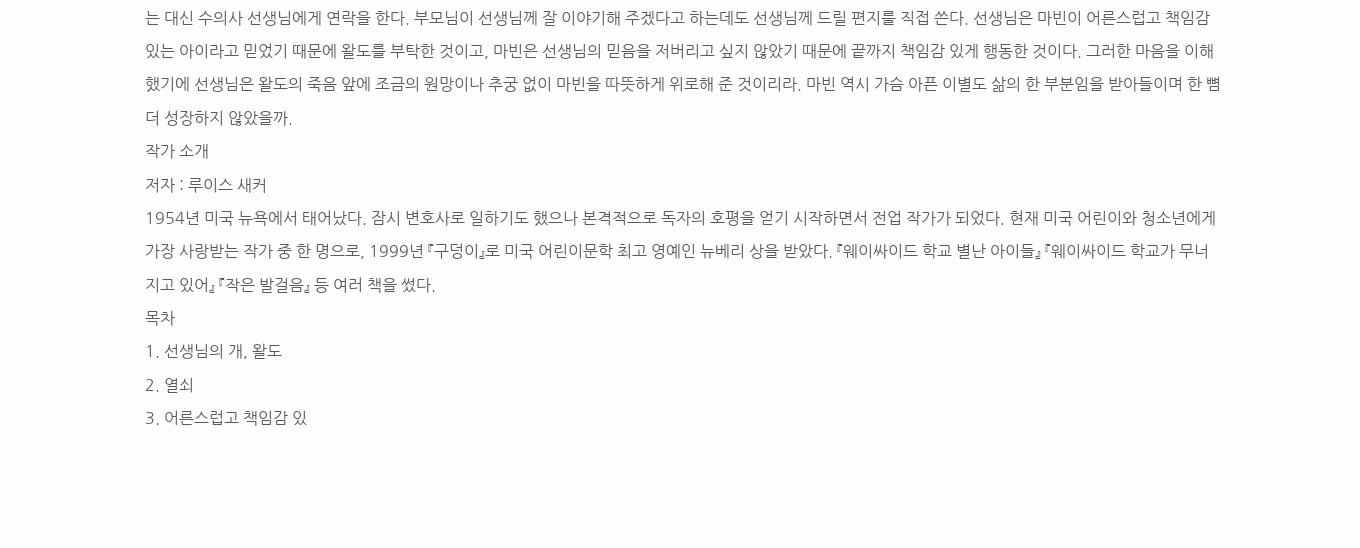는 대신 수의사 선생님에게 연락을 한다. 부모님이 선생님께 잘 이야기해 주겠다고 하는데도 선생님께 드릴 편지를 직접 쓴다. 선생님은 마빈이 어른스럽고 책임감 있는 아이라고 믿었기 때문에 왈도를 부탁한 것이고, 마빈은 선생님의 믿음을 저버리고 싶지 않았기 때문에 끝까지 책임감 있게 행동한 것이다. 그러한 마음을 이해했기에 선생님은 왈도의 죽음 앞에 조금의 원망이나 추궁 없이 마빈을 따뜻하게 위로해 준 것이리라. 마빈 역시 가슴 아픈 이별도 삶의 한 부분임을 받아들이며 한 뼘 더 성장하지 않았을까.
작가 소개
저자 : 루이스 새커
1954년 미국 뉴욕에서 태어났다. 잠시 변호사로 일하기도 했으나 본격적으로 독자의 호평을 얻기 시작하면서 전업 작가가 되었다. 현재 미국 어린이와 청소년에게 가장 사랑받는 작가 중 한 명으로, 1999년 『구덩이』로 미국 어린이문학 최고 영예인 뉴베리 상을 받았다. 『웨이싸이드 학교 별난 아이들』 『웨이싸이드 학교가 무너지고 있어』 『작은 발걸음』 등 여러 책을 썼다.
목차
1. 선생님의 개, 왈도
2. 열쇠
3. 어른스럽고 책임감 있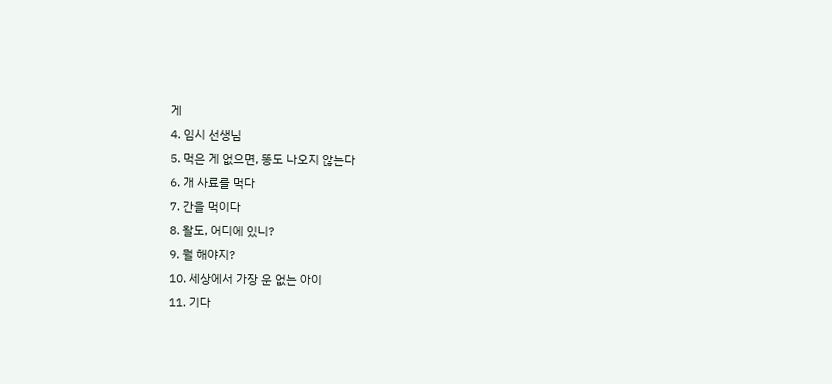게
4. 임시 선생님
5. 먹은 게 없으면, 똥도 나오지 않는다
6. 개 사료를 먹다
7. 간을 먹이다
8. 왈도, 어디에 있니?
9. 뭘 해야지?
10. 세상에서 가장 운 없는 아이
11. 기다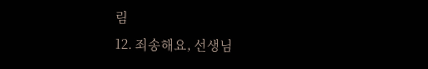림
12. 죄송해요, 선생님